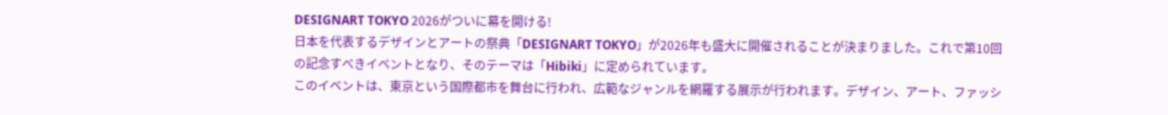DESIGNART TOKYO 2026がついに幕を開ける!
日本を代表するデザインとアートの祭典「DESIGNART TOKYO」が2026年も盛大に開催されることが決まりました。これで第10回の記念すべきイベントとなり、そのテーマは「Hibiki」に定められています。
このイベントは、東京という国際都市を舞台に行われ、広範なジャンルを網羅する展示が行われます。デザイン、アート、ファッシ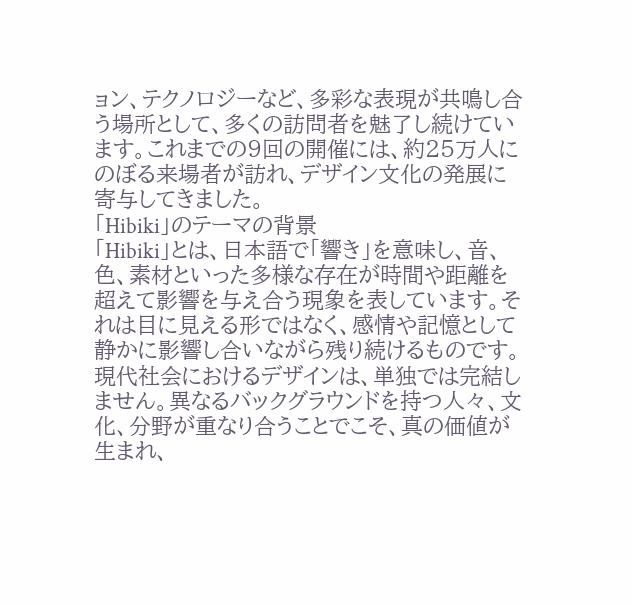ョン、テクノロジーなど、多彩な表現が共鳴し合う場所として、多くの訪問者を魅了し続けています。これまでの9回の開催には、約25万人にのぼる来場者が訪れ、デザイン文化の発展に寄与してきました。
「Hibiki」のテーマの背景
「Hibiki」とは、日本語で「響き」を意味し、音、色、素材といった多様な存在が時間や距離を超えて影響を与え合う現象を表しています。それは目に見える形ではなく、感情や記憶として静かに影響し合いながら残り続けるものです。現代社会におけるデザインは、単独では完結しません。異なるバックグラウンドを持つ人々、文化、分野が重なり合うことでこそ、真の価値が生まれ、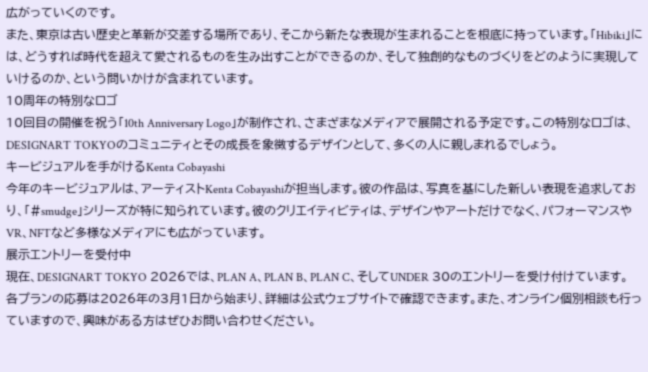広がっていくのです。
また、東京は古い歴史と革新が交差する場所であり、そこから新たな表現が生まれることを根底に持っています。「Hibiki」には、どうすれば時代を超えて愛されるものを生み出すことができるのか、そして独創的なものづくりをどのように実現していけるのか、という問いかけが含まれています。
10周年の特別なロゴ
10回目の開催を祝う「10th Anniversary Logo」が制作され、さまざまなメディアで展開される予定です。この特別なロゴは、DESIGNART TOKYOのコミュニティとその成長を象徴するデザインとして、多くの人に親しまれるでしょう。
キービジュアルを手がけるKenta Cobayashi
今年のキービジュアルは、アーティストKenta Cobayashiが担当します。彼の作品は、写真を基にした新しい表現を追求しており、「#smudge」シリーズが特に知られています。彼のクリエイティビティは、デザインやアートだけでなく、パフォーマンスやVR、NFTなど多様なメディアにも広がっています。
展示エントリーを受付中
現在、DESIGNART TOKYO 2026では、PLAN A、PLAN B、PLAN C、そしてUNDER 30のエントリーを受け付けています。各プランの応募は2026年の3月1日から始まり、詳細は公式ウェブサイトで確認できます。また、オンライン個別相談も行っていますので、興味がある方はぜひお問い合わせください。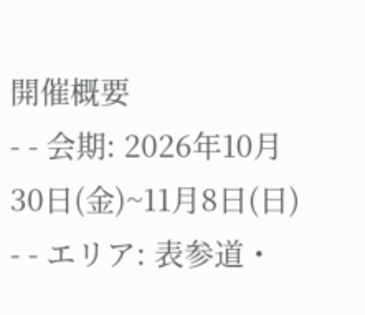開催概要
- - 会期: 2026年10月30日(金)~11月8日(日)
- - エリア: 表参道・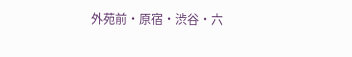外苑前・原宿・渋谷・六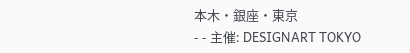本木・銀座・東京
- - 主催: DESIGNART TOKYO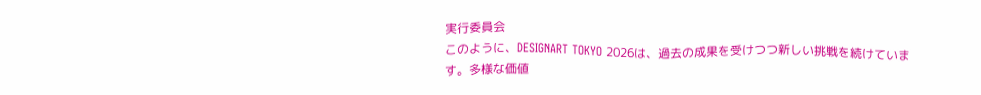実行委員会
このように、DESIGNART TOKYO 2026は、過去の成果を受けつつ新しい挑戦を続けています。多様な価値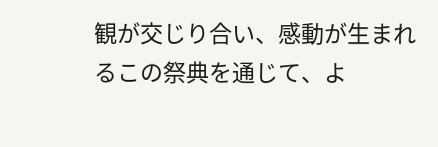観が交じり合い、感動が生まれるこの祭典を通じて、よ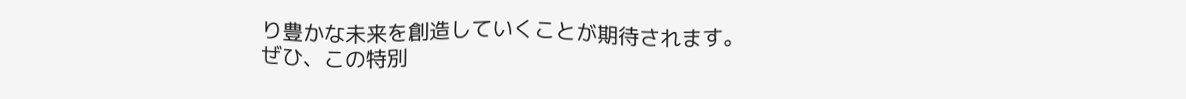り豊かな未来を創造していくことが期待されます。
ぜひ、この特別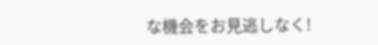な機会をお見逃しなく!